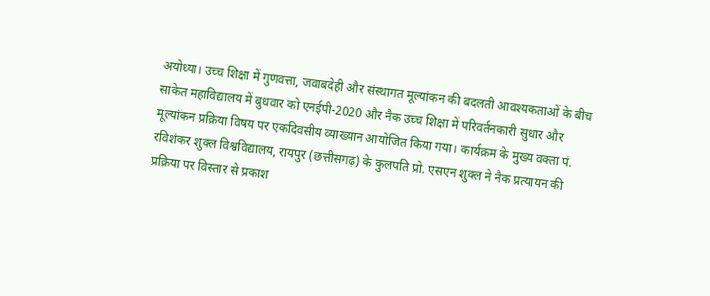अयोध्या। उच्च शिक्षा में गुणवत्ता, जवाबदेही और संस्थागत मूल्यांकन की बदलती आवश्यकताओं के बीच साकेत महाविद्यालय में बुधवार को एनईपी-2020 और नैक उच्च शिक्षा में परिवर्तनकारी सुधार और मूल्यांकन प्रक्रिया विषय पर एकदिवसीय व्याख्यान आयोजित किया गया। कार्यक्रम के मुख्य वक्ता पं. रविशंकर शुक्ल विश्वविद्यालय, रायपुर (छत्तीसगढ़) के कुलपति प्रो. एसएन शुक्ल ने नैक प्रत्यायन की प्रक्रिया पर विस्तार से प्रकाश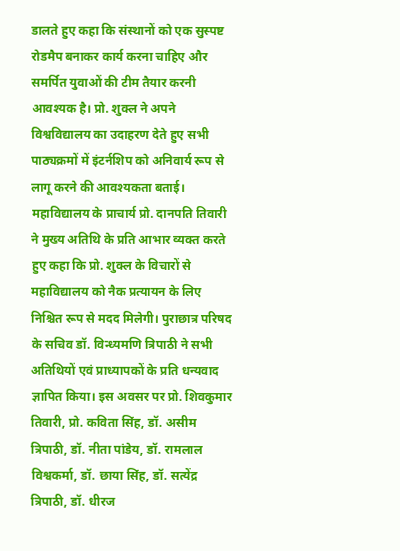डालते हुए कहा कि संस्थानों को एक सुस्पष्ट रोडमैप बनाकर कार्य करना चाहिए और समर्पित युवाओं की टीम तैयार करनी आवश्यक है। प्रो. शुक्ल ने अपने विश्वविद्यालय का उदाहरण देते हुए सभी पाठ्यक्रमों में इंटर्नशिप को अनिवार्य रूप से लागू करने की आवश्यकता बताई।
महाविद्यालय के प्राचार्य प्रो. दानपति तिवारी ने मुख्य अतिथि के प्रति आभार व्यक्त करते हुए कहा कि प्रो. शुक्ल के विचारों से महाविद्यालय को नैक प्रत्यायन के लिए निश्चित रूप से मदद मिलेगी। पुराछात्र परिषद के सचिव डॉ. विन्ध्यमणि त्रिपाठी ने सभी अतिथियों एवं प्राध्यापकों के प्रति धन्यवाद ज्ञापित किया। इस अवसर पर प्रो. शिवकुमार तिवारी, प्रो. कविता सिंह, डॉ. असीम त्रिपाठी, डॉ. नीता पांडेय, डॉ. रामलाल विश्वकर्मा, डॉ. छाया सिंह, डॉ. सत्येंद्र त्रिपाठी, डॉ. धीरज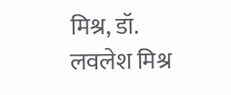मिश्र, डॉ. लवलेश मिश्र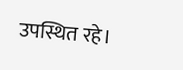उपस्थित रहे।